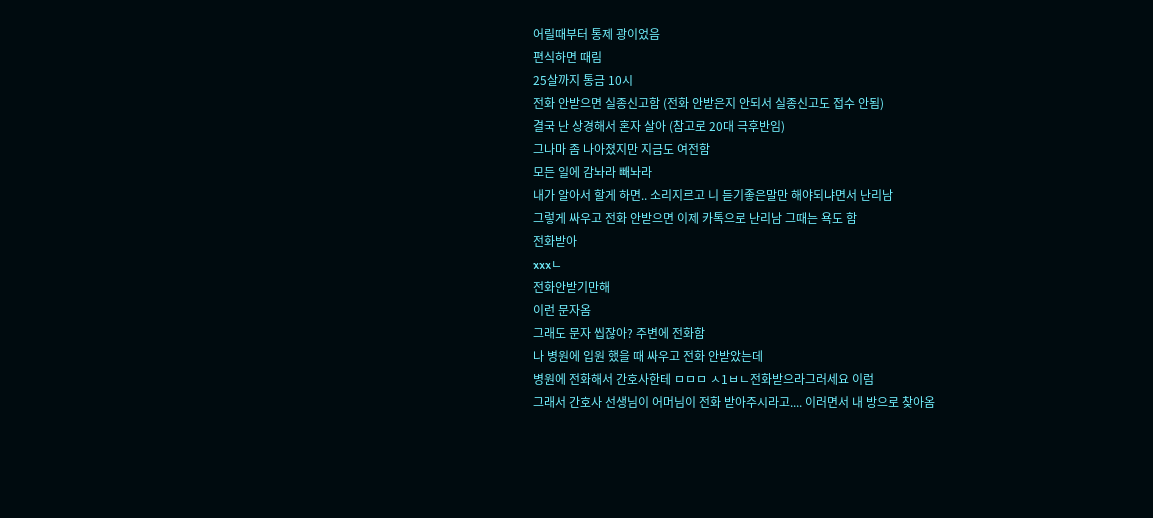어릴때부터 통제 광이었음
편식하면 때림
25살까지 통금 10시
전화 안받으면 실종신고함 (전화 안받은지 안되서 실종신고도 접수 안됨)
결국 난 상경해서 혼자 살아 (참고로 20대 극후반임)
그나마 좀 나아졌지만 지금도 여전함
모든 일에 감놔라 빼놔라
내가 알아서 할게 하면.. 소리지르고 니 듣기좋은말만 해야되냐면서 난리남
그렇게 싸우고 전화 안받으면 이제 카톡으로 난리남 그때는 욕도 함
전화받아
xxxㄴ
전화안받기만해
이런 문자옴
그래도 문자 씹잖아? 주변에 전화함
나 병원에 입원 했을 때 싸우고 전화 안받았는데
병원에 전화해서 간호사한테 ㅁㅁㅁ ㅅ1ㅂㄴ전화받으라그러세요 이럼
그래서 간호사 선생님이 어머님이 전화 받아주시라고.... 이러면서 내 방으로 찾아옴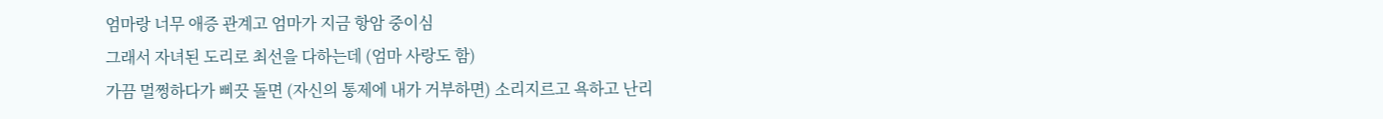엄마랑 너무 애증 관계고 엄마가 지금 항암 중이심
그래서 자녀된 도리로 최선을 다하는데 (엄마 사랑도 함)
가끔 멀쩡하다가 삐끗 돌면 (자신의 통제에 내가 거부하면) 소리지르고 욕하고 난리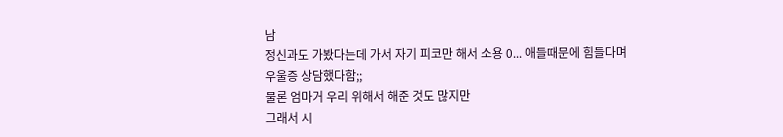남
정신과도 가봤다는데 가서 자기 피코만 해서 소용 0... 애들때문에 힘들다며 우울증 상담했다함;;
물론 엄마거 우리 위해서 해준 것도 많지만
그래서 시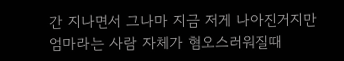간 지나면서 그나마 지금 저게 나아진거지만
엄마라는 사람 자체가 혐오스러워질때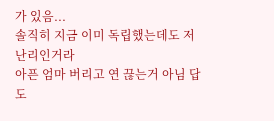가 있음...
솔직히 지금 이미 독립했는데도 저 난리인거라
아픈 엄마 버리고 연 끊는거 아님 답도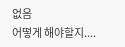없음
어떻게 해야할지....